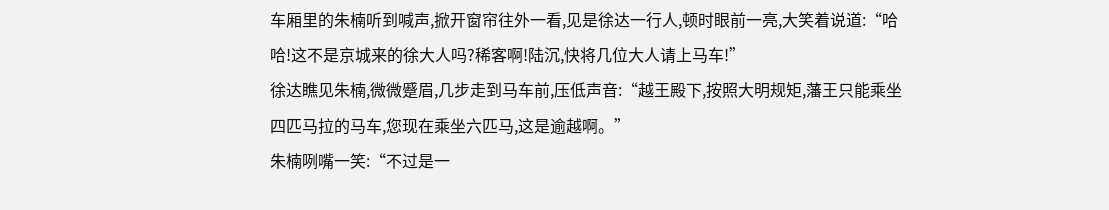车厢里的朱楠听到喊声,掀开窗帘往外一看,见是徐达一行人,顿时眼前一亮,大笑着说道:“哈哈!这不是京城来的徐大人吗?稀客啊!陆沉,快将几位大人请上马车!”
徐达瞧见朱楠,微微蹙眉,几步走到马车前,压低声音:“越王殿下,按照大明规矩,藩王只能乘坐四匹马拉的马车,您现在乘坐六匹马,这是逾越啊。”
朱楠咧嘴一笑:“不过是一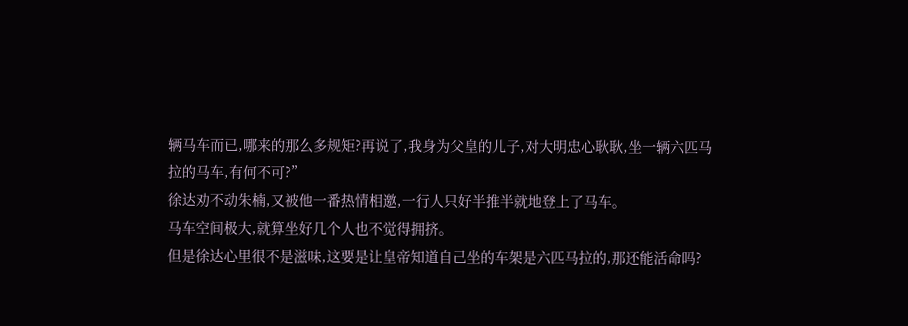辆马车而已,哪来的那么多规矩?再说了,我身为父皇的儿子,对大明忠心耿耿,坐一辆六匹马拉的马车,有何不可?”
徐达劝不动朱楠,又被他一番热情相邀,一行人只好半推半就地登上了马车。
马车空间极大,就算坐好几个人也不觉得拥挤。
但是徐达心里很不是滋味,这要是让皇帝知道自己坐的车架是六匹马拉的,那还能活命吗?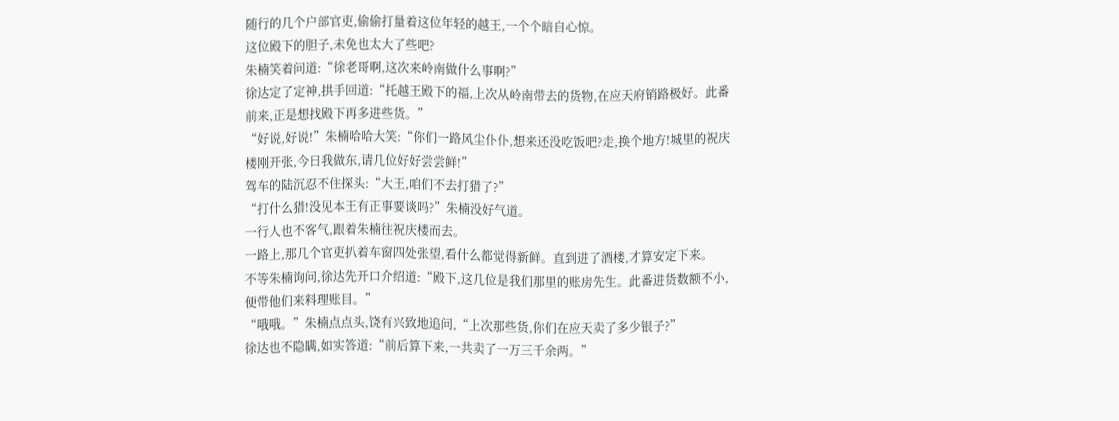随行的几个户部官吏,偷偷打量着这位年轻的越王,一个个暗自心惊。
这位殿下的胆子,未免也太大了些吧?
朱楠笑着问道:“徐老哥啊,这次来岭南做什么事啊?”
徐达定了定神,拱手回道:“托越王殿下的福,上次从岭南带去的货物,在应天府销路极好。此番前来,正是想找殿下再多进些货。”
“好说,好说!”朱楠哈哈大笑:“你们一路风尘仆仆,想来还没吃饭吧?走,换个地方!城里的祝庆楼刚开张,今日我做东,请几位好好尝尝鲜!”
驾车的陆沉忍不住探头:“大王,咱们不去打猎了?”
“打什么猎!没见本王有正事要谈吗?”朱楠没好气道。
一行人也不客气,跟着朱楠往祝庆楼而去。
一路上,那几个官吏扒着车窗四处张望,看什么都觉得新鲜。直到进了酒楼,才算安定下来。
不等朱楠询问,徐达先开口介绍道:“殿下,这几位是我们那里的账房先生。此番进货数额不小,便带他们来料理账目。”
“哦哦。”朱楠点点头,饶有兴致地追问,“上次那些货,你们在应天卖了多少银子?”
徐达也不隐瞒,如实答道:“前后算下来,一共卖了一万三千余两。”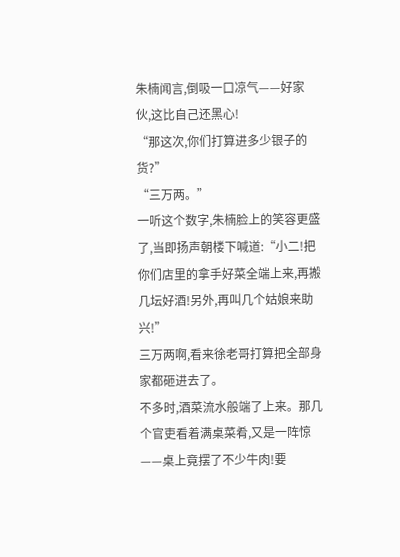朱楠闻言,倒吸一口凉气——好家伙,这比自己还黑心!
“那这次,你们打算进多少银子的货?”
“三万两。”
一听这个数字,朱楠脸上的笑容更盛了,当即扬声朝楼下喊道:“小二!把你们店里的拿手好菜全端上来,再搬几坛好酒!另外,再叫几个姑娘来助兴!”
三万两啊,看来徐老哥打算把全部身家都砸进去了。
不多时,酒菜流水般端了上来。那几个官吏看着满桌菜肴,又是一阵惊——桌上竟摆了不少牛肉!要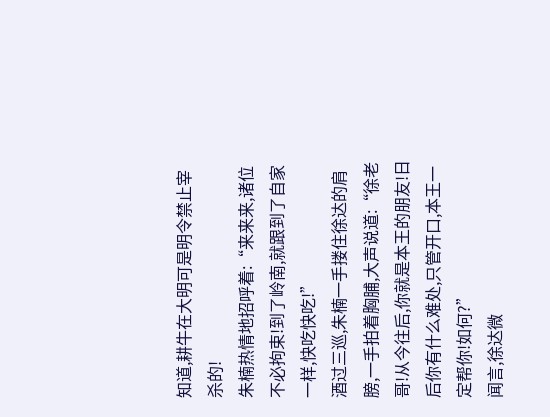知道,耕牛在大明可是明令禁止宰杀的!
朱楠热情地招呼着:“来来来,诸位不必拘束!到了岭南,就跟到了自家一样,快吃快吃!”
酒过三巡,朱楠一手搂住徐达的肩膀,一手拍着胸脯,大声说道:“徐老哥!从今往后,你就是本王的朋友!日后你有什么难处,只管开口,本王一定帮你!如何?”
闻言,徐达微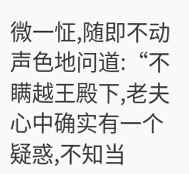微一怔,随即不动声色地问道:“不瞒越王殿下,老夫心中确实有一个疑惑,不知当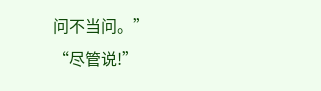问不当问。”
“尽管说!”